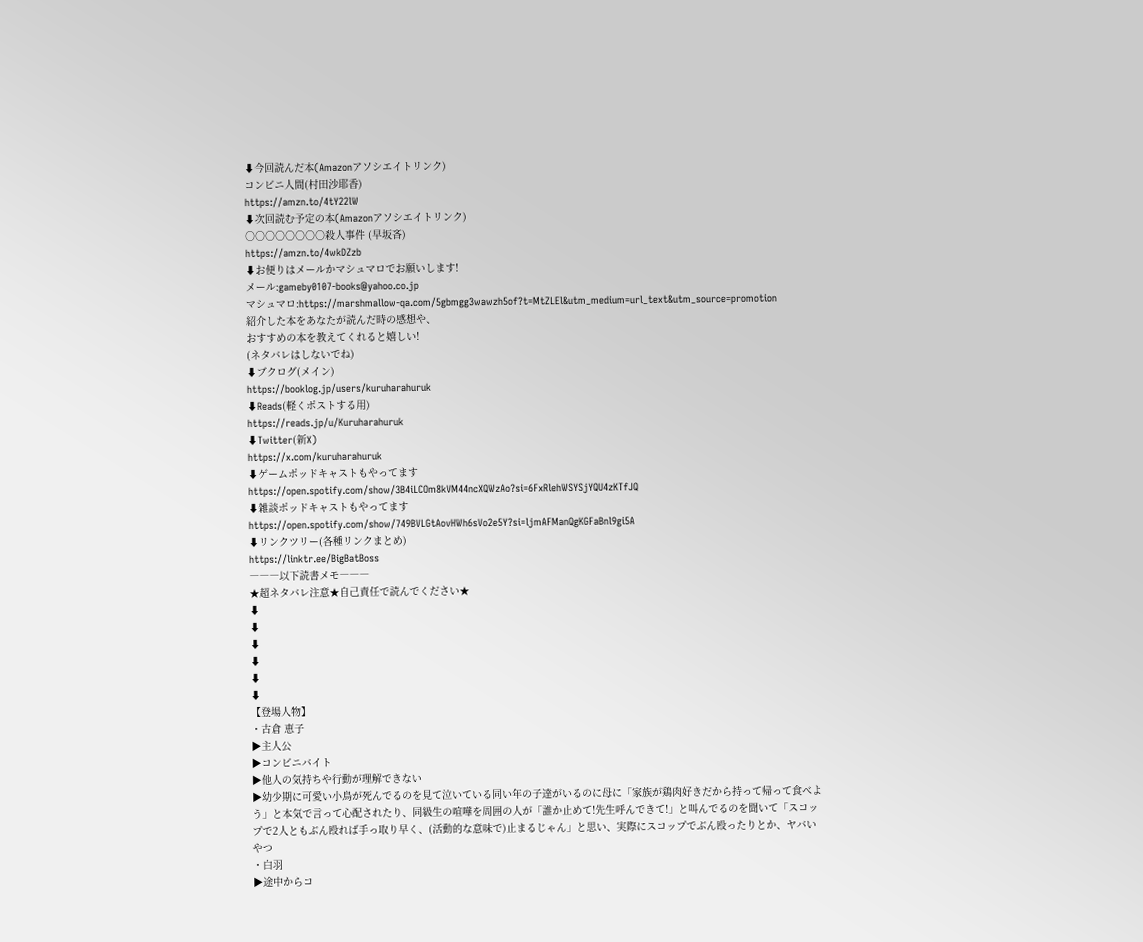⬇今回読んだ本(Amazonアソシエイトリンク)
コンビニ人間(村田沙耶香)
https://amzn.to/4tY22lW
⬇次回読む予定の本(Amazonアソシエイトリンク)
○○○○○○○○殺人事件 (早坂吝)
https://amzn.to/4wkDZzb
⬇お便りはメールかマシュマロでお願いします!
メール:gameby0107-books@yahoo.co.jp
マシュマロ:https://marshmallow-qa.com/5gbmgg3wawzh5of?t=MtZLEl&utm_medium=url_text&utm_source=promotion
紹介した本をあなたが読んだ時の感想や、
おすすめの本を教えてくれると嬉しい!
(ネタバレはしないでね)
⬇ブクログ(メイン)
https://booklog.jp/users/kuruharahuruk
⬇Reads(軽くポストする用)
https://reads.jp/u/Kuruharahuruk
⬇Twitter(新X)
https://x.com/kuruharahuruk
⬇ゲームポッドキャストもやってます
https://open.spotify.com/show/3B4iLCOm8kVM44ncXQWzAo?si=6FxRlehWSYSjYQU4zKTfJQ
⬇雑談ポッドキャストもやってます
https://open.spotify.com/show/749BVLGtAovHWh6sVo2e5Y?si=ljmAFManQgKGFaBnl9gi5A
⬇リンクツリー(各種リンクまとめ)
https://linktr.ee/BigBatBoss
―――以下読書メモ―――
★超ネタバレ注意★自己責任で読んでください★
⬇
⬇
⬇
⬇
⬇
⬇
【登場人物】
・古倉 恵子
▶主人公
▶コンビニバイト
▶他人の気持ちや行動が理解できない
▶幼少期に可愛い小鳥が死んでるのを見て泣いている同い年の子達がいるのに母に「家族が鶏肉好きだから持って帰って食べよう」と本気で言って心配されたり、同級生の喧嘩を周囲の人が「誰か止めて!先生呼んできて!」と叫んでるのを聞いて「スコップで2人ともぶん殴れば手っ取り早く、(活動的な意味で)止まるじゃん」と思い、実際にスコップでぶん殴ったりとか、ヤバいやつ
・白羽
▶途中からコ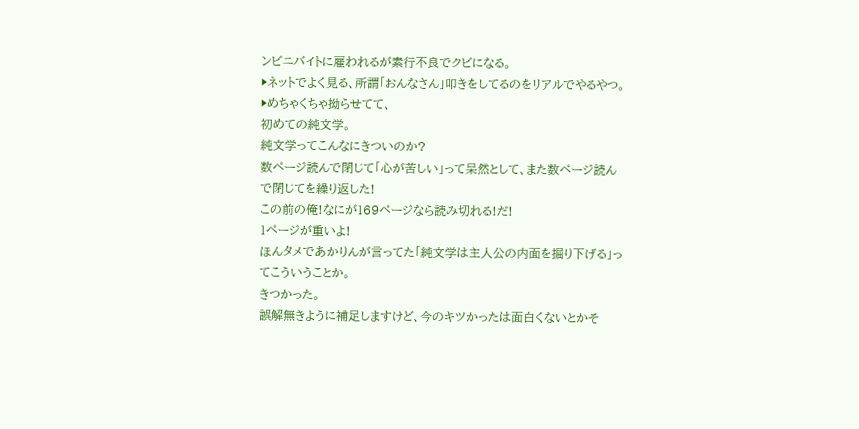ンビニバイトに雇われるが素行不良でクビになる。
▶ネットでよく見る、所謂「おんなさん」叩きをしてるのをリアルでやるやつ。
▶めちゃくちゃ拗らせてて、
初めての純文学。
純文学ってこんなにきついのか?
数ページ読んで閉じて「心が苦しい」って呆然として、また数ページ読んで閉じてを繰り返した!
この前の俺!なにが169ページなら読み切れる!だ!
1ページが重いよ!
ほんタメであかりんが言ってた「純文学は主人公の内面を掘り下げる」ってこういうことか。
きつかった。
誤解無きように補足しますけど、今のキツかったは面白くないとかそ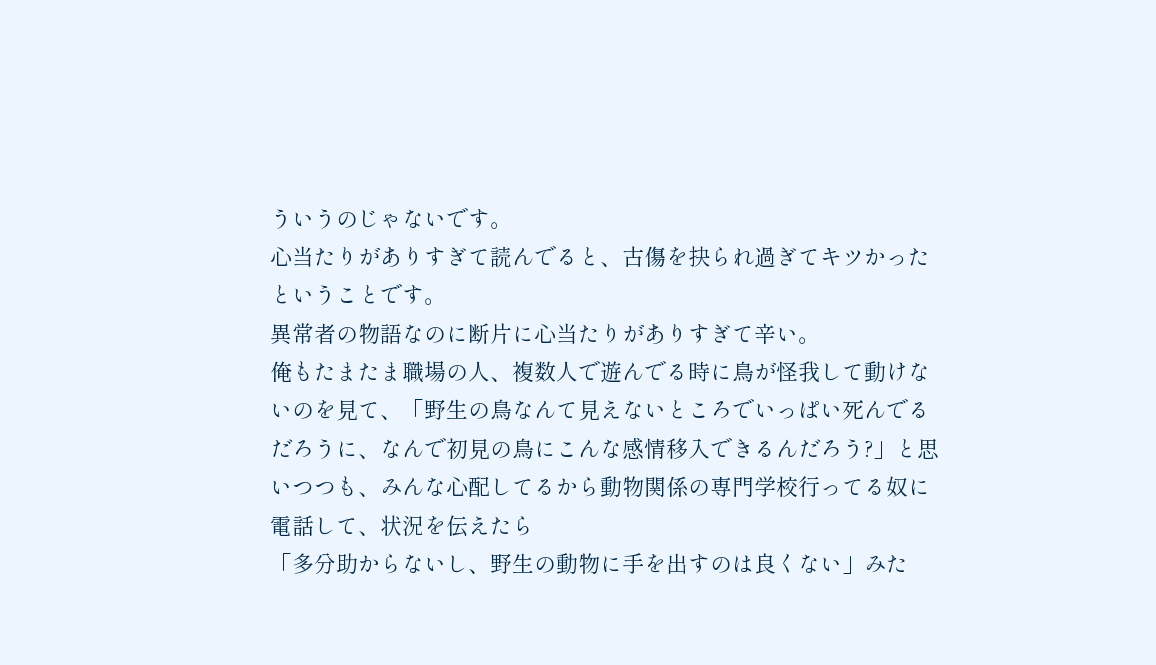ういうのじゃないです。
心当たりがありすぎて読んでると、古傷を抉られ過ぎてキツかったということです。
異常者の物語なのに断片に心当たりがありすぎて辛い。
俺もたまたま職場の人、複数人で遊んでる時に鳥が怪我して動けないのを見て、「野生の鳥なんて見えないところでいっぱい死んでるだろうに、なんで初見の鳥にこんな感情移入できるんだろう?」と思いつつも、みんな心配してるから動物関係の専門学校行ってる奴に電話して、状況を伝えたら
「多分助からないし、野生の動物に手を出すのは良くない」みた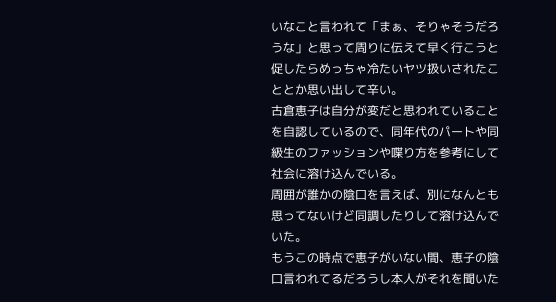いなこと言われて「まぁ、そりゃそうだろうな」と思って周りに伝えて早く行こうと促したらめっちゃ冷たいヤツ扱いされたこととか思い出して辛い。
古倉恵子は自分が変だと思われていることを自認しているので、同年代のパートや同級生のファッションや喋り方を参考にして社会に溶け込んでいる。
周囲が誰かの陰口を言えば、別になんとも思ってないけど同調したりして溶け込んでいた。
もうこの時点で恵子がいない間、恵子の陰口言われてるだろうし本人がそれを聞いた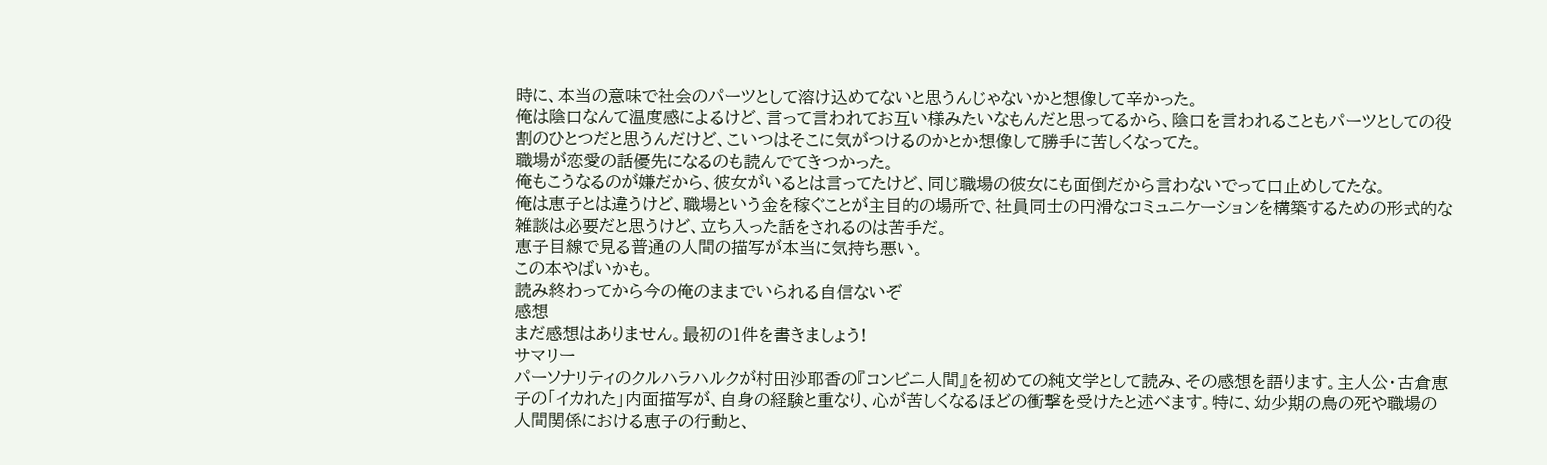時に、本当の意味で社会のパーツとして溶け込めてないと思うんじゃないかと想像して辛かった。
俺は陰口なんて温度感によるけど、言って言われてお互い様みたいなもんだと思ってるから、陰口を言われることもパーツとしての役割のひとつだと思うんだけど、こいつはそこに気がつけるのかとか想像して勝手に苦しくなってた。
職場が恋愛の話優先になるのも読んでてきつかった。
俺もこうなるのが嫌だから、彼女がいるとは言ってたけど、同じ職場の彼女にも面倒だから言わないでって口止めしてたな。
俺は恵子とは違うけど、職場という金を稼ぐことが主目的の場所で、社員同士の円滑なコミュニケーションを構築するための形式的な雑談は必要だと思うけど、立ち入った話をされるのは苦手だ。
恵子目線で見る普通の人間の描写が本当に気持ち悪い。
この本やばいかも。
読み終わってから今の俺のままでいられる自信ないぞ
感想
まだ感想はありません。最初の1件を書きましょう!
サマリー
パーソナリティのクルハラハルクが村田沙耶香の『コンビニ人間』を初めての純文学として読み、その感想を語ります。主人公・古倉恵子の「イカれた」内面描写が、自身の経験と重なり、心が苦しくなるほどの衝撃を受けたと述べます。特に、幼少期の鳥の死や職場の人間関係における恵子の行動と、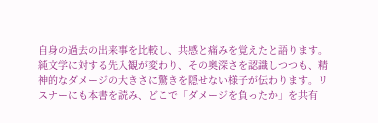自身の過去の出来事を比較し、共感と痛みを覚えたと語ります。純文学に対する先入観が変わり、その奥深さを認識しつつも、精神的なダメージの大きさに驚きを隠せない様子が伝わります。リスナーにも本書を読み、どこで「ダメージを負ったか」を共有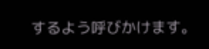するよう呼びかけます。